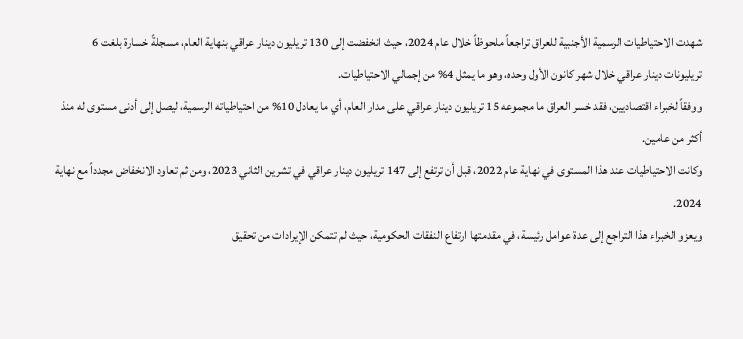شهدت الاحتياطيات الرسمية الأجنبية للعراق تراجعاً ملحوظاً خلال عام 2024، حيث انخفضت إلى 130 تريليون دينار عراقي بنهاية العام، مسجلةً خسارة بلغت 6 تريليونات دينار عراقي خلال شهر كانون الأول وحده، وهو ما يمثل 4% من إجمالي الاحتياطيات.
ووفقاً لخبراء اقتصاديين، فقد خسر العراق ما مجموعه 15 تريليون دينار عراقي على مدار العام، أي ما يعادل 10% من احتياطياته الرسمية، ليصل إلى أدنى مستوى له منذ أكثر من عامين.
وكانت الاحتياطيات عند هذا المستوى في نهاية عام 2022، قبل أن ترتفع إلى 147 تريليون دينار عراقي في تشرين الثاني 2023، ومن ثم تعاود الانخفاض مجدداً مع نهاية 2024.
ويعزو الخبراء هذا التراجع إلى عدة عوامل رئيسة، في مقدمتها ارتفاع النفقات الحكومية، حيث لم تتمكن الإيرادات من تحقيق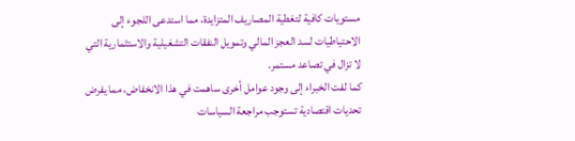مستويات كافية لتغطية المصاريف المتزايدة، مما استدعى اللجوء إلى الاحتياطيات لسد العجز المالي وتمويل النفقات التشغيلية والاستثمارية التي لا تزال في تصاعد مستمر.
كما لفت الخبراء إلى وجود عوامل أخرى ساهمت في هذا الانخفاض، مما يفرض تحديات اقتصادية تستوجب مراجعة السياسات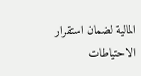المالية لضمان استقرار الاحتياطات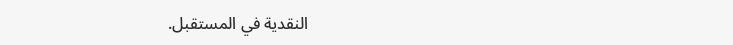النقدية في المستقبل.